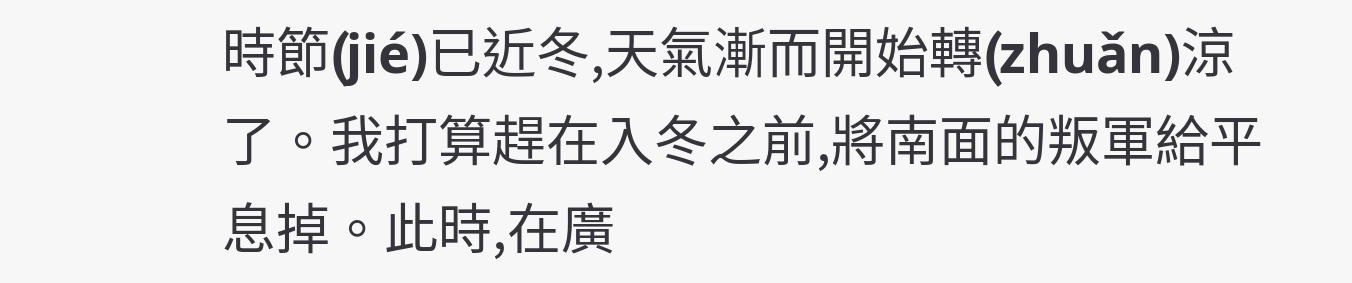時節(jié)已近冬,天氣漸而開始轉(zhuǎn)涼了。我打算趕在入冬之前,將南面的叛軍給平息掉。此時,在廣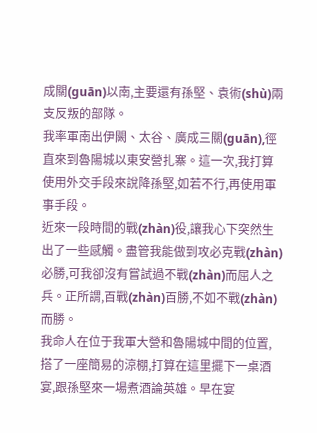成關(guān)以南,主要還有孫堅、袁術(shù)兩支反叛的部隊。
我率軍南出伊闕、太谷、廣成三關(guān),徑直來到魯陽城以東安營扎寨。這一次,我打算使用外交手段來說降孫堅,如若不行,再使用軍事手段。
近來一段時間的戰(zhàn)役,讓我心下突然生出了一些感觸。盡管我能做到攻必克戰(zhàn)必勝,可我卻沒有嘗試過不戰(zhàn)而屈人之兵。正所謂,百戰(zhàn)百勝,不如不戰(zhàn)而勝。
我命人在位于我軍大營和魯陽城中間的位置,搭了一座簡易的涼棚,打算在這里擺下一桌酒宴,跟孫堅來一場煮酒論英雄。早在宴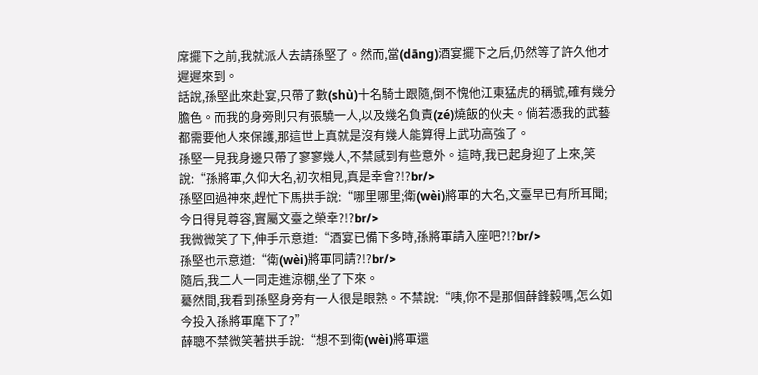席擺下之前,我就派人去請孫堅了。然而,當(dāng)酒宴擺下之后,仍然等了許久他才遲遲來到。
話說,孫堅此來赴宴,只帶了數(shù)十名騎士跟隨,倒不愧他江東猛虎的稱號,確有幾分膽色。而我的身旁則只有張驍一人,以及幾名負責(zé)燒飯的伙夫。倘若憑我的武藝都需要他人來保護,那這世上真就是沒有幾人能算得上武功高強了。
孫堅一見我身邊只帶了寥寥幾人,不禁感到有些意外。這時,我已起身迎了上來,笑說:“孫將軍,久仰大名,初次相見,真是幸會?!?br/>
孫堅回過神來,趕忙下馬拱手說:“哪里哪里;衛(wèi)將軍的大名,文臺早已有所耳聞;今日得見尊容,實屬文臺之榮幸?!?br/>
我微微笑了下,伸手示意道:“酒宴已備下多時,孫將軍請入座吧?!?br/>
孫堅也示意道:“衛(wèi)將軍同請?!?br/>
隨后,我二人一同走進涼棚,坐了下來。
驀然間,我看到孫堅身旁有一人很是眼熟。不禁說:“咦,你不是那個薛鋒毅嗎,怎么如今投入孫將軍麾下了?”
薛聰不禁微笑著拱手說:“想不到衛(wèi)將軍還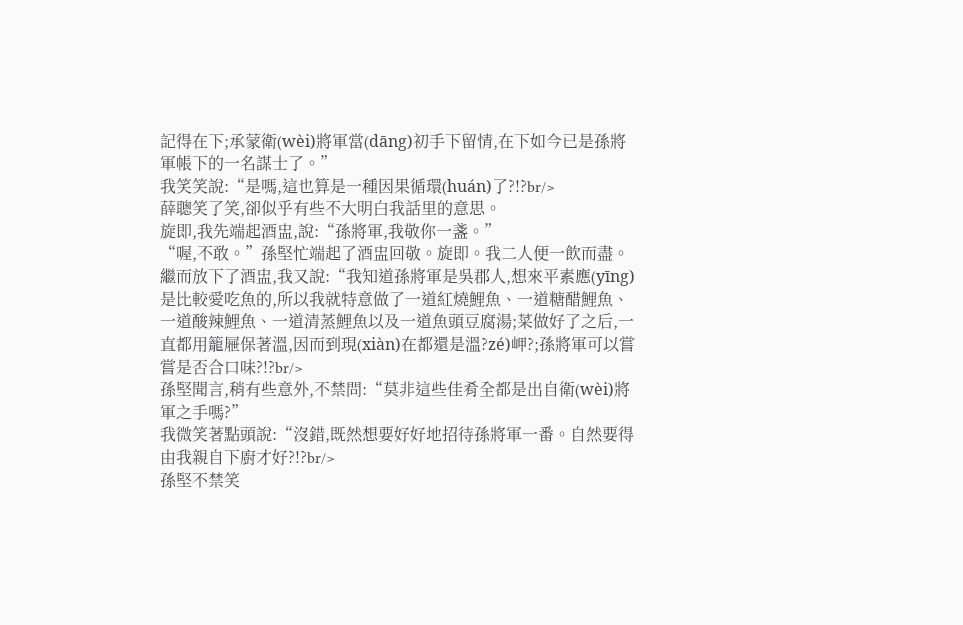記得在下;承蒙衛(wèi)將軍當(dāng)初手下留情,在下如今已是孫將軍帳下的一名謀士了。”
我笑笑說:“是嗎,這也算是一種因果循環(huán)了?!?br/>
薛聰笑了笑,卻似乎有些不大明白我話里的意思。
旋即,我先端起酒盅,說:“孫將軍,我敬你一盞。”
“喔,不敢。”孫堅忙端起了酒盅回敬。旋即。我二人便一飲而盡。
繼而放下了酒盅,我又說:“我知道孫將軍是吳郡人,想來平素應(yīng)是比較愛吃魚的,所以我就特意做了一道紅燒鯉魚、一道糖醋鯉魚、一道酸辣鯉魚、一道清蒸鯉魚以及一道魚頭豆腐湯;菜做好了之后,一直都用籠屜保著溫,因而到現(xiàn)在都還是溫?zé)岬?;孫將軍可以嘗嘗是否合口味?!?br/>
孫堅聞言,稍有些意外,不禁問:“莫非這些佳肴全都是出自衛(wèi)將軍之手嗎?”
我微笑著點頭說:“沒錯,既然想要好好地招待孫將軍一番。自然要得由我親自下廚才好?!?br/>
孫堅不禁笑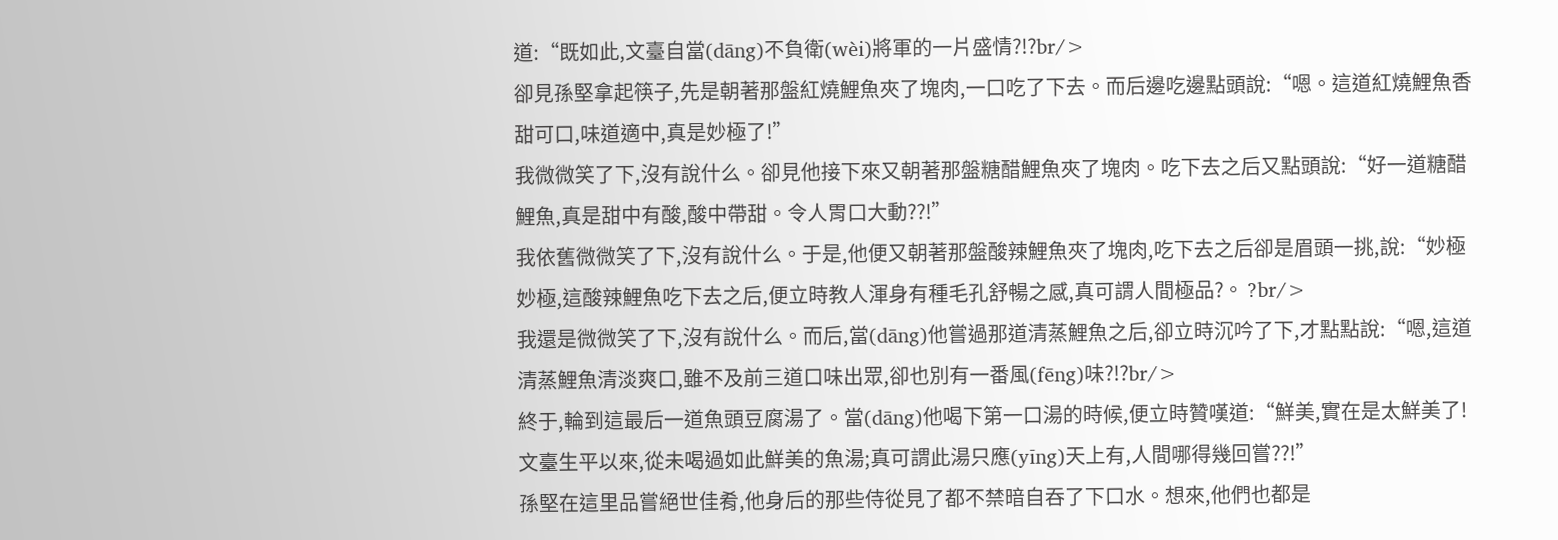道:“既如此,文臺自當(dāng)不負衛(wèi)將軍的一片盛情?!?br/>
卻見孫堅拿起筷子,先是朝著那盤紅燒鯉魚夾了塊肉,一口吃了下去。而后邊吃邊點頭說:“嗯。這道紅燒鯉魚香甜可口,味道適中,真是妙極了!”
我微微笑了下,沒有說什么。卻見他接下來又朝著那盤糖醋鯉魚夾了塊肉。吃下去之后又點頭說:“好一道糖醋鯉魚,真是甜中有酸,酸中帶甜。令人胃口大動??!”
我依舊微微笑了下,沒有說什么。于是,他便又朝著那盤酸辣鯉魚夾了塊肉,吃下去之后卻是眉頭一挑,說:“妙極妙極,這酸辣鯉魚吃下去之后,便立時教人渾身有種毛孔舒暢之感,真可謂人間極品?。 ?br/>
我還是微微笑了下,沒有說什么。而后,當(dāng)他嘗過那道清蒸鯉魚之后,卻立時沉吟了下,才點點說:“嗯,這道清蒸鯉魚清淡爽口,雖不及前三道口味出眾,卻也別有一番風(fēng)味?!?br/>
終于,輪到這最后一道魚頭豆腐湯了。當(dāng)他喝下第一口湯的時候,便立時贊嘆道:“鮮美,實在是太鮮美了!文臺生平以來,從未喝過如此鮮美的魚湯;真可謂此湯只應(yīng)天上有,人間哪得幾回嘗??!”
孫堅在這里品嘗絕世佳肴,他身后的那些侍從見了都不禁暗自吞了下口水。想來,他們也都是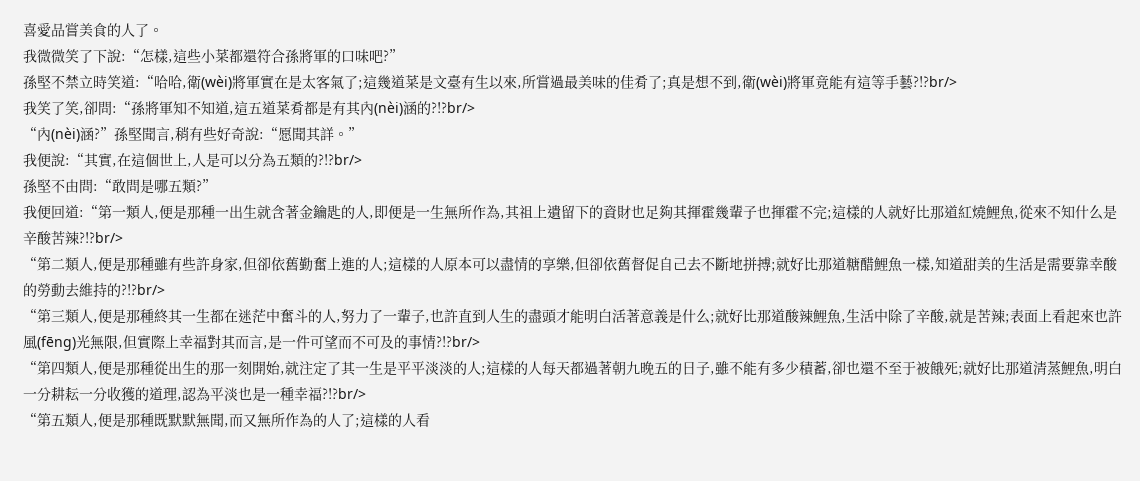喜愛品嘗美食的人了。
我微微笑了下說:“怎樣,這些小菜都還符合孫將軍的口味吧?”
孫堅不禁立時笑道:“哈哈,衛(wèi)將軍實在是太客氣了;這幾道菜是文臺有生以來,所嘗過最美味的佳肴了;真是想不到,衛(wèi)將軍竟能有這等手藝?!?br/>
我笑了笑,卻問:“孫將軍知不知道,這五道菜肴都是有其內(nèi)涵的?!?br/>
“內(nèi)涵?”孫堅聞言,稍有些好奇說:“愿聞其詳。”
我便說:“其實,在這個世上,人是可以分為五類的?!?br/>
孫堅不由問:“敢問是哪五類?”
我便回道:“第一類人,便是那種一出生就含著金鑰匙的人,即便是一生無所作為,其祖上遺留下的資財也足夠其揮霍幾輩子也揮霍不完;這樣的人就好比那道紅燒鯉魚,從來不知什么是辛酸苦辣?!?br/>
“第二類人,便是那種雖有些許身家,但卻依舊勤奮上進的人;這樣的人原本可以盡情的享樂,但卻依舊督促自己去不斷地拼搏;就好比那道糖醋鯉魚一樣,知道甜美的生活是需要靠幸酸的勞動去維持的?!?br/>
“第三類人,便是那種終其一生都在迷茫中奮斗的人,努力了一輩子,也許直到人生的盡頭才能明白活著意義是什么;就好比那道酸辣鯉魚,生活中除了辛酸,就是苦辣;表面上看起來也許風(fēng)光無限,但實際上幸福對其而言,是一件可望而不可及的事情?!?br/>
“第四類人,便是那種從出生的那一刻開始,就注定了其一生是平平淡淡的人;這樣的人每天都過著朝九晚五的日子,雖不能有多少積蓄,卻也還不至于被餓死;就好比那道清蒸鯉魚,明白一分耕耘一分收獲的道理,認為平淡也是一種幸福?!?br/>
“第五類人,便是那種既默默無聞,而又無所作為的人了;這樣的人看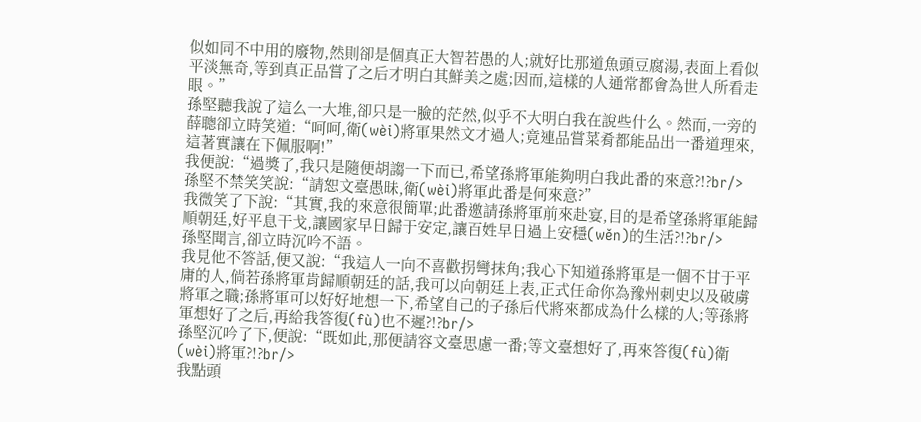似如同不中用的廢物,然則卻是個真正大智若愚的人;就好比那道魚頭豆腐湯,表面上看似平淡無奇,等到真正品嘗了之后才明白其鮮美之處;因而,這樣的人通常都會為世人所看走眼。”
孫堅聽我說了這么一大堆,卻只是一臉的茫然,似乎不大明白我在說些什么。然而,一旁的薛聰卻立時笑道:“呵呵,衛(wèi)將軍果然文才過人;竟連品嘗菜肴都能品出一番道理來,這著實讓在下佩服啊!”
我便說:“過獎了,我只是隨便胡謅一下而已,希望孫將軍能夠明白我此番的來意?!?br/>
孫堅不禁笑笑說:“請恕文臺愚昧,衛(wèi)將軍此番是何來意?”
我微笑了下說:“其實,我的來意很簡單;此番邀請孫將軍前來赴宴,目的是希望孫將軍能歸順朝廷,好平息干戈,讓國家早日歸于安定,讓百姓早日過上安穩(wěn)的生活?!?br/>
孫堅聞言,卻立時沉吟不語。
我見他不答話,便又說:“我這人一向不喜歡拐彎抹角;我心下知道孫將軍是一個不甘于平庸的人,倘若孫將軍肯歸順朝廷的話,我可以向朝廷上表,正式任命你為豫州刺史以及破虜將軍之職;孫將軍可以好好地想一下,希望自己的子孫后代將來都成為什么樣的人;等孫將軍想好了之后,再給我答復(fù)也不遲?!?br/>
孫堅沉吟了下,便說:“既如此,那便請容文臺思慮一番;等文臺想好了,再來答復(fù)衛(wèi)將軍?!?br/>
我點頭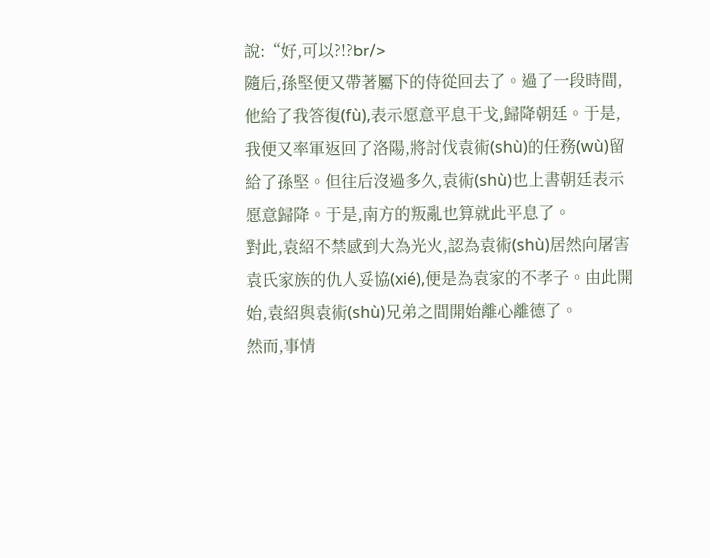說:“好,可以?!?br/>
隨后,孫堅便又帶著屬下的侍從回去了。過了一段時間,他給了我答復(fù),表示愿意平息干戈,歸降朝廷。于是,我便又率軍返回了洛陽,將討伐袁術(shù)的任務(wù)留給了孫堅。但往后沒過多久,袁術(shù)也上書朝廷表示愿意歸降。于是,南方的叛亂也算就此平息了。
對此,袁紹不禁感到大為光火,認為袁術(shù)居然向屠害袁氏家族的仇人妥協(xié),便是為袁家的不孝子。由此開始,袁紹與袁術(shù)兄弟之間開始離心離德了。
然而,事情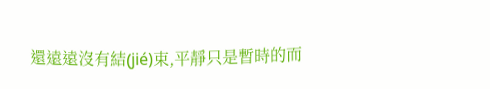還遠遠沒有結(jié)束,平靜只是暫時的而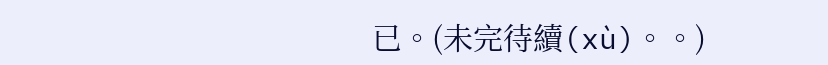已。(未完待續(xù)。。)